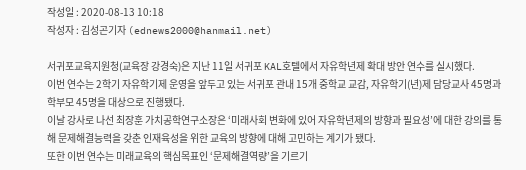작성일 : 2020-08-13 10:18
작성자 : 김성곤기자 (ednews2000@hanmail.net)

서귀포교육지원청(교육장 강경숙)은 지난 11일 서귀포 KAL호텔에서 자유학년제 확대 방안 연수를 실시했다.
이번 연수는 2학기 자유학기제 운영을 앞두고 있는 서귀포 관내 15개 중학교 교감, 자유학기(년)제 담당교사 45명과 학부모 45명을 대상으로 진행됐다.
이날 강사로 나선 최장훈 가치공학연구소장은 ‘미래사회 변화에 있어 자유학년제의 방향과 필요성’에 대한 강의를 통해 문제해결능력을 갖춘 인재육성을 위한 교육의 방향에 대해 고민하는 계기가 됐다.
또한 이번 연수는 미래교육의 핵심목표인 ‘문제해결역량’을 기르기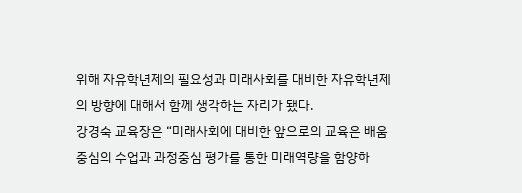위해 자유학년제의 필요성과 미래사회를 대비한 자유학년제의 방향에 대해서 함께 생각하는 자리가 됐다.
강경숙 교육장은 “미래사회에 대비한 앞으로의 교육은 배움중심의 수업과 과정중심 평가를 통한 미래역량을 함양하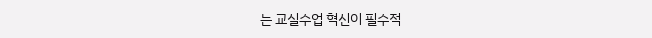는 교실수업 혁신이 필수적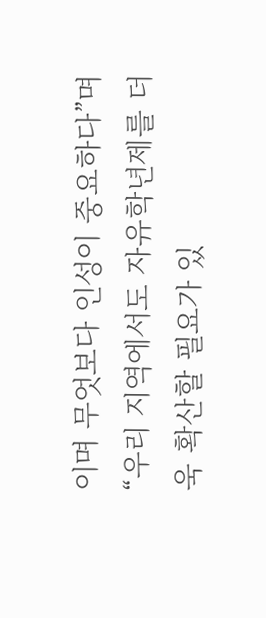이며 무엇보다 인성이 중요하다”며 “우리 지역에서도 자유학년제를 더욱 확산할 필요가 있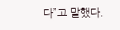다”고 말했다.